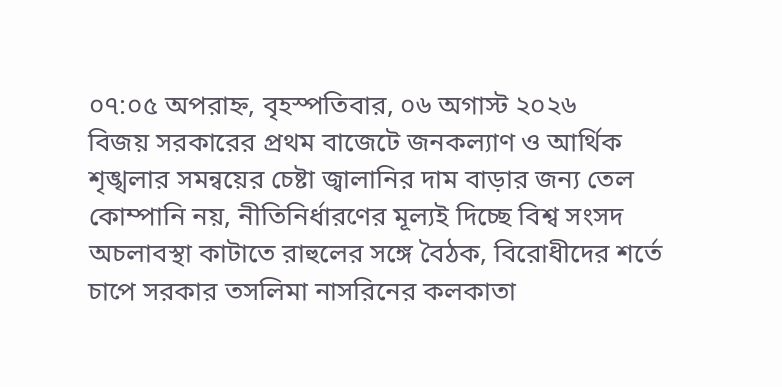০৭:০৫ অপরাহ্ন, বৃহস্পতিবার, ০৬ অগাস্ট ২০২৬
বিজয় সরকারের প্রথম বাজেটে জনকল্যাণ ও আর্থিক শৃঙ্খলার সমন্বয়ের চেষ্টা জ্বালানির দাম বাড়ার জন্য তেল কোম্পানি নয়, নীতিনির্ধারণের মূল্যই দিচ্ছে বিশ্ব সংসদ অচলাবস্থা কাটাতে রাহুলের সঙ্গে বৈঠক, বিরোধীদের শর্তে চাপে সরকার তসলিমা নাসরিনের কলকাতা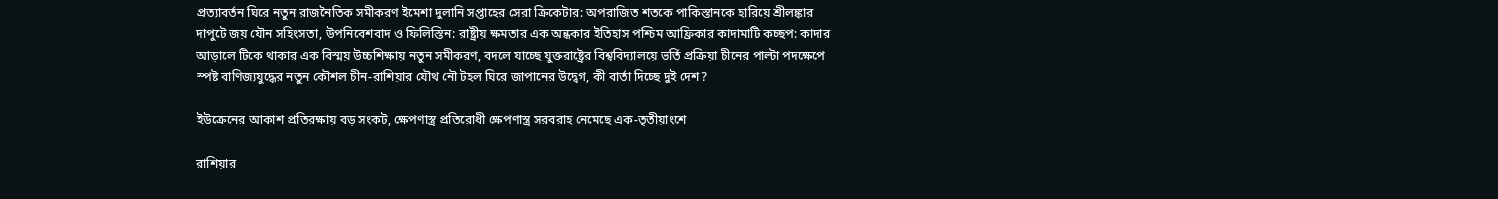প্রত্যাবর্তন ঘিরে নতুন রাজনৈতিক সমীকরণ ইমেশা দুলানি সপ্তাহের সেরা ক্রিকেটার: অপরাজিত শতকে পাকিস্তানকে হারিয়ে শ্রীলঙ্কার দাপুটে জয় যৌন সহিংসতা, উপনিবেশবাদ ও ফিলিস্তিন: রাষ্ট্রীয় ক্ষমতার এক অন্ধকার ইতিহাস পশ্চিম আফ্রিকার কাদামাটি কচ্ছপ: কাদার আড়ালে টিকে থাকার এক বিস্ময় উচ্চশিক্ষায় নতুন সমীকরণ, বদলে যাচ্ছে যুক্তরাষ্ট্রের বিশ্ববিদ্যালয়ে ভর্তি প্রক্রিয়া চীনের পাল্টা পদক্ষেপে স্পষ্ট বাণিজ্যযুদ্ধের নতুন কৌশল চীন-রাশিয়ার যৌথ নৌ টহল ঘিরে জাপানের উদ্বেগ, কী বার্তা দিচ্ছে দুই দেশ?

ইউক্রেনের আকাশ প্রতিরক্ষায় বড় সংকট, ক্ষেপণাস্ত্র প্রতিরোধী ক্ষেপণাস্ত্র সরবরাহ নেমেছে এক-তৃতীয়াংশে

রাশিয়ার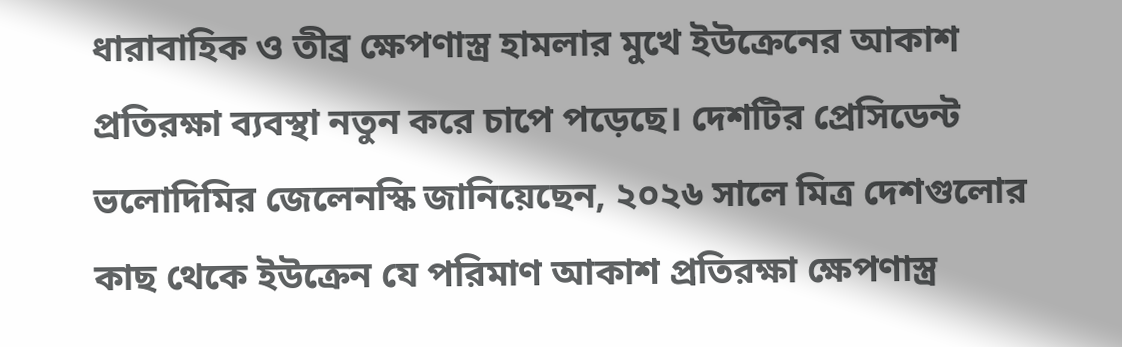ধারাবাহিক ও তীব্র ক্ষেপণাস্ত্র হামলার মুখে ইউক্রেনের আকাশ প্রতিরক্ষা ব্যবস্থা নতুন করে চাপে পড়েছে। দেশটির প্রেসিডেন্ট ভলোদিমির জেলেনস্কি জানিয়েছেন, ২০২৬ সালে মিত্র দেশগুলোর কাছ থেকে ইউক্রেন যে পরিমাণ আকাশ প্রতিরক্ষা ক্ষেপণাস্ত্র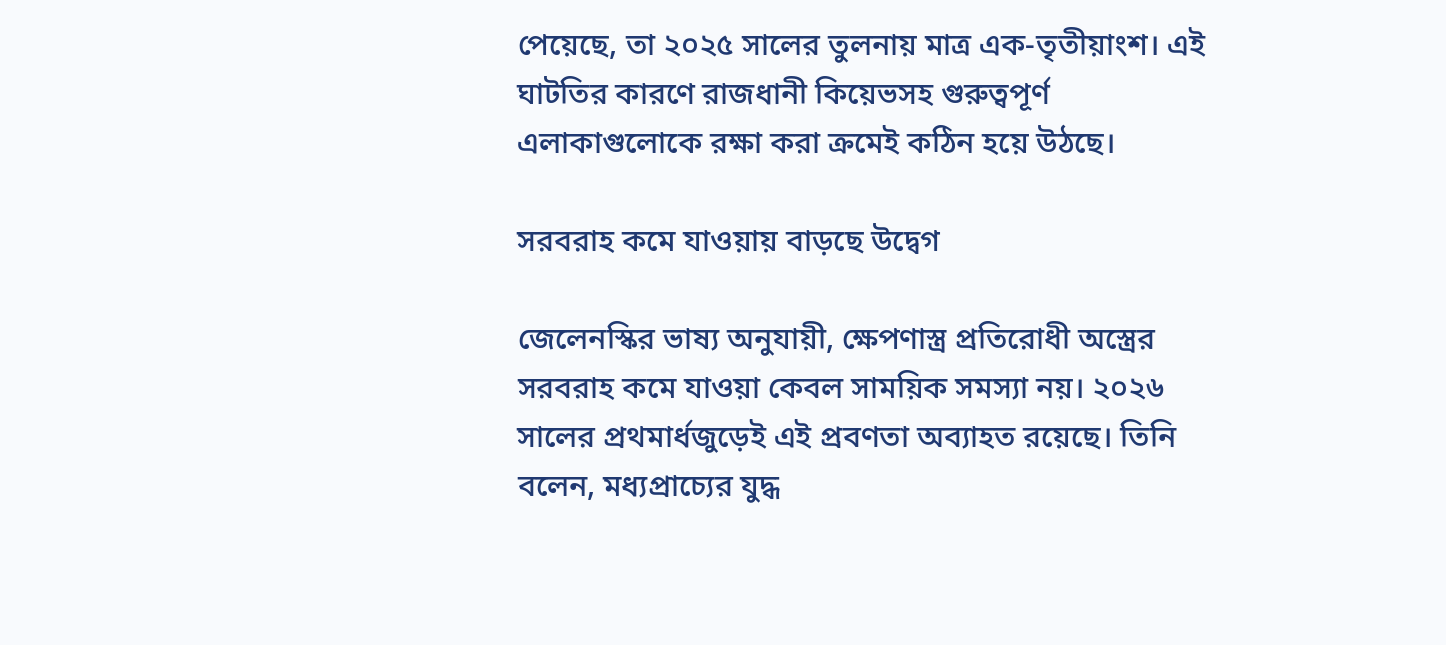পেয়েছে, তা ২০২৫ সালের তুলনায় মাত্র এক-তৃতীয়াংশ। এই ঘাটতির কারণে রাজধানী কিয়েভসহ গুরুত্বপূর্ণ এলাকাগুলোকে রক্ষা করা ক্রমেই কঠিন হয়ে উঠছে।

সরবরাহ কমে যাওয়ায় বাড়ছে উদ্বেগ

জেলেনস্কির ভাষ্য অনুযায়ী, ক্ষেপণাস্ত্র প্রতিরোধী অস্ত্রের সরবরাহ কমে যাওয়া কেবল সাময়িক সমস্যা নয়। ২০২৬ সালের প্রথমার্ধজুড়েই এই প্রবণতা অব্যাহত রয়েছে। তিনি বলেন, মধ্যপ্রাচ্যের যুদ্ধ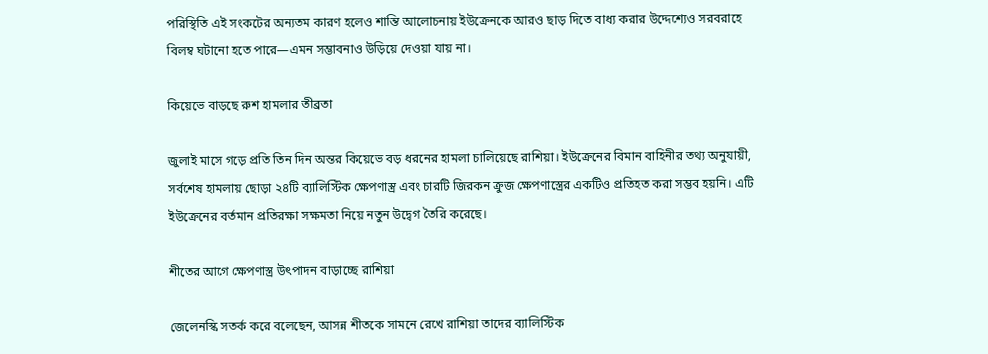পরিস্থিতি এই সংকটের অন্যতম কারণ হলেও শান্তি আলোচনায় ইউক্রেনকে আরও ছাড় দিতে বাধ্য করার উদ্দেশ্যেও সরবরাহে বিলম্ব ঘটানো হতে পারে—এমন সম্ভাবনাও উড়িয়ে দেওয়া যায় না।

কিয়েভে বাড়ছে রুশ হামলার তীব্রতা

জুলাই মাসে গড়ে প্রতি তিন দিন অন্তর কিয়েভে বড় ধরনের হামলা চালিয়েছে রাশিয়া। ইউক্রেনের বিমান বাহিনীর তথ্য অনুযায়ী, সর্বশেষ হামলায় ছোড়া ২৪টি ব্যালিস্টিক ক্ষেপণাস্ত্র এবং চারটি জিরকন ক্রুজ ক্ষেপণাস্ত্রের একটিও প্রতিহত করা সম্ভব হয়নি। এটি ইউক্রেনের বর্তমান প্রতিরক্ষা সক্ষমতা নিয়ে নতুন উদ্বেগ তৈরি করেছে।

শীতের আগে ক্ষেপণাস্ত্র উৎপাদন বাড়াচ্ছে রাশিয়া

জেলেনস্কি সতর্ক করে বলেছেন, আসন্ন শীতকে সামনে রেখে রাশিয়া তাদের ব্যালিস্টিক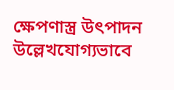ক্ষেপণাস্ত্র উৎপাদন উল্লেখযোগ্যভাবে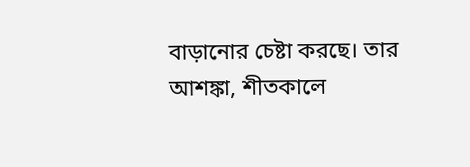বাড়ানোর চেষ্টা করছে। তার আশঙ্কা, শীতকালে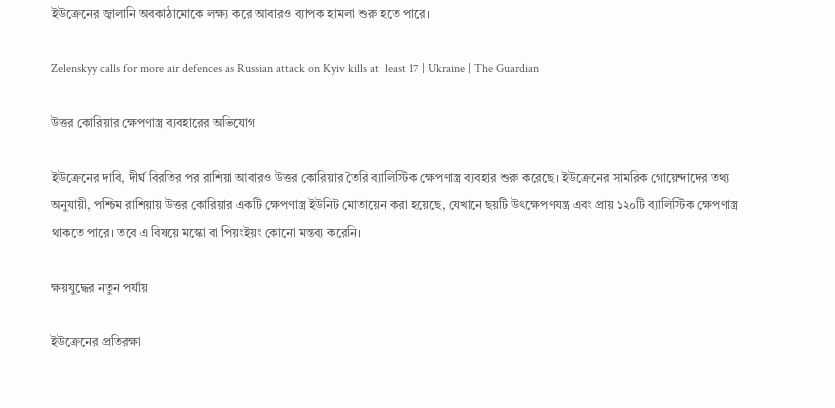ইউক্রেনের জ্বালানি অবকাঠামোকে লক্ষ্য করে আবারও ব্যাপক হামলা শুরু হতে পারে।

Zelenskyy calls for more air defences as Russian attack on Kyiv kills at  least 17 | Ukraine | The Guardian

উত্তর কোরিয়ার ক্ষেপণাস্ত্র ব্যবহারের অভিযোগ

ইউক্রেনের দাবি, দীর্ঘ বিরতির পর রাশিয়া আবারও উত্তর কোরিয়ার তৈরি ব্যালিস্টিক ক্ষেপণাস্ত্র ব্যবহার শুরু করেছে। ইউক্রেনের সামরিক গোয়েন্দাদের তথ্য অনুযায়ী, পশ্চিম রাশিয়ায় উত্তর কোরিয়ার একটি ক্ষেপণাস্ত্র ইউনিট মোতায়েন করা হয়েছে, যেখানে ছয়টি উৎক্ষেপণযন্ত্র এবং প্রায় ১২০টি ব্যালিস্টিক ক্ষেপণাস্ত্র থাকতে পারে। তবে এ বিষয়ে মস্কো বা পিয়ংইয়ং কোনো মন্তব্য করেনি।

ক্ষয়যুদ্ধের নতুন পর্যায়

ইউক্রেনের প্রতিরক্ষা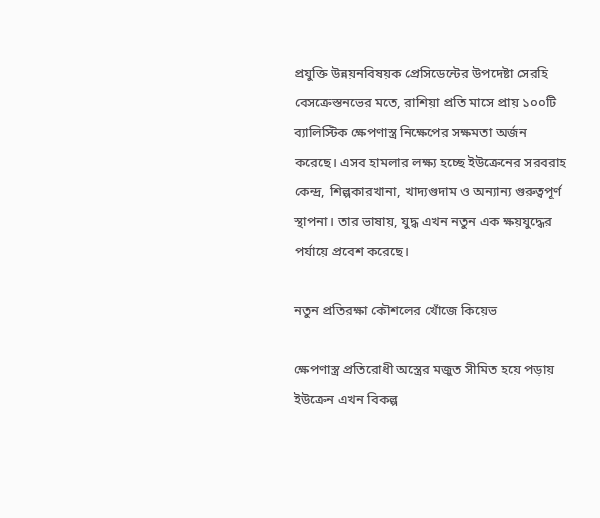প্রযুক্তি উন্নয়নবিষয়ক প্রেসিডেন্টের উপদেষ্টা সেরহি বেসক্রেস্তনভের মতে, রাশিয়া প্রতি মাসে প্রায় ১০০টি ব্যালিস্টিক ক্ষেপণাস্ত্র নিক্ষেপের সক্ষমতা অর্জন করেছে। এসব হামলার লক্ষ্য হচ্ছে ইউক্রেনের সরবরাহ কেন্দ্র, শিল্পকারখানা, খাদ্যগুদাম ও অন্যান্য গুরুত্বপূর্ণ স্থাপনা। তার ভাষায়, যুদ্ধ এখন নতুন এক ক্ষয়যুদ্ধের পর্যায়ে প্রবেশ করেছে।

নতুন প্রতিরক্ষা কৌশলের খোঁজে কিয়েভ

ক্ষেপণাস্ত্র প্রতিরোধী অস্ত্রের মজুত সীমিত হয়ে পড়ায় ইউক্রেন এখন বিকল্প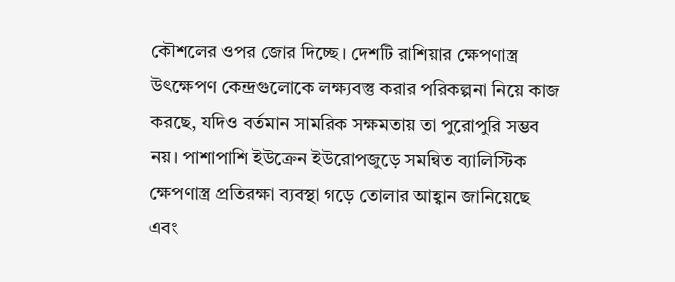কৌশলের ওপর জোর দিচ্ছে। দেশটি রাশিয়ার ক্ষেপণাস্ত্র উৎক্ষেপণ কেন্দ্রগুলোকে লক্ষ্যবস্তু করার পরিকল্পনা নিয়ে কাজ করছে, যদিও বর্তমান সামরিক সক্ষমতায় তা পুরোপুরি সম্ভব নয়। পাশাপাশি ইউক্রেন ইউরোপজুড়ে সমন্বিত ব্যালিস্টিক ক্ষেপণাস্ত্র প্রতিরক্ষা ব্যবস্থা গড়ে তোলার আহ্বান জানিয়েছে এবং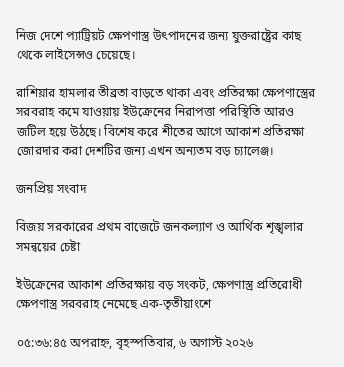নিজ দেশে প্যাট্রিয়ট ক্ষেপণাস্ত্র উৎপাদনের জন্য যুক্তরাষ্ট্রের কাছ থেকে লাইসেন্সও চেয়েছে।

রাশিয়ার হামলার তীব্রতা বাড়তে থাকা এবং প্রতিরক্ষা ক্ষেপণাস্ত্রের সরবরাহ কমে যাওয়ায় ইউক্রেনের নিরাপত্তা পরিস্থিতি আরও জটিল হয়ে উঠছে। বিশেষ করে শীতের আগে আকাশ প্রতিরক্ষা জোরদার করা দেশটির জন্য এখন অন্যতম বড় চ্যালেঞ্জ।

জনপ্রিয় সংবাদ

বিজয় সরকারের প্রথম বাজেটে জনকল্যাণ ও আর্থিক শৃঙ্খলার সমন্বয়ের চেষ্টা

ইউক্রেনের আকাশ প্রতিরক্ষায় বড় সংকট, ক্ষেপণাস্ত্র প্রতিরোধী ক্ষেপণাস্ত্র সরবরাহ নেমেছে এক-তৃতীয়াংশে

০৫:৩৬:৪৫ অপরাহ্ন, বৃহস্পতিবার, ৬ অগাস্ট ২০২৬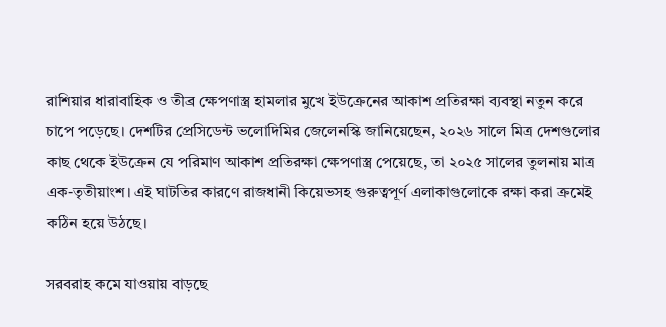রাশিয়ার ধারাবাহিক ও তীব্র ক্ষেপণাস্ত্র হামলার মুখে ইউক্রেনের আকাশ প্রতিরক্ষা ব্যবস্থা নতুন করে চাপে পড়েছে। দেশটির প্রেসিডেন্ট ভলোদিমির জেলেনস্কি জানিয়েছেন, ২০২৬ সালে মিত্র দেশগুলোর কাছ থেকে ইউক্রেন যে পরিমাণ আকাশ প্রতিরক্ষা ক্ষেপণাস্ত্র পেয়েছে, তা ২০২৫ সালের তুলনায় মাত্র এক-তৃতীয়াংশ। এই ঘাটতির কারণে রাজধানী কিয়েভসহ গুরুত্বপূর্ণ এলাকাগুলোকে রক্ষা করা ক্রমেই কঠিন হয়ে উঠছে।

সরবরাহ কমে যাওয়ায় বাড়ছে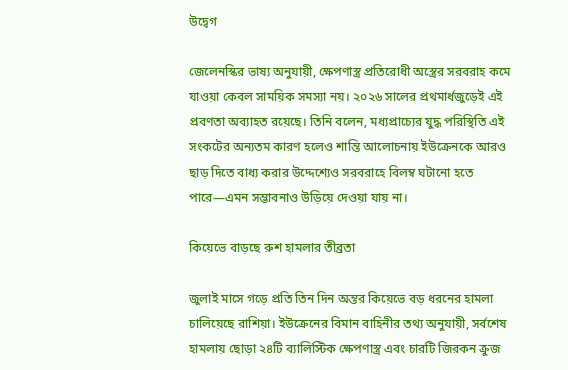উদ্বেগ

জেলেনস্কির ভাষ্য অনুযায়ী, ক্ষেপণাস্ত্র প্রতিরোধী অস্ত্রের সরবরাহ কমে যাওয়া কেবল সাময়িক সমস্যা নয়। ২০২৬ সালের প্রথমার্ধজুড়েই এই প্রবণতা অব্যাহত রয়েছে। তিনি বলেন, মধ্যপ্রাচ্যের যুদ্ধ পরিস্থিতি এই সংকটের অন্যতম কারণ হলেও শান্তি আলোচনায় ইউক্রেনকে আরও ছাড় দিতে বাধ্য করার উদ্দেশ্যেও সরবরাহে বিলম্ব ঘটানো হতে পারে—এমন সম্ভাবনাও উড়িয়ে দেওয়া যায় না।

কিয়েভে বাড়ছে রুশ হামলার তীব্রতা

জুলাই মাসে গড়ে প্রতি তিন দিন অন্তর কিয়েভে বড় ধরনের হামলা চালিয়েছে রাশিয়া। ইউক্রেনের বিমান বাহিনীর তথ্য অনুযায়ী, সর্বশেষ হামলায় ছোড়া ২৪টি ব্যালিস্টিক ক্ষেপণাস্ত্র এবং চারটি জিরকন ক্রুজ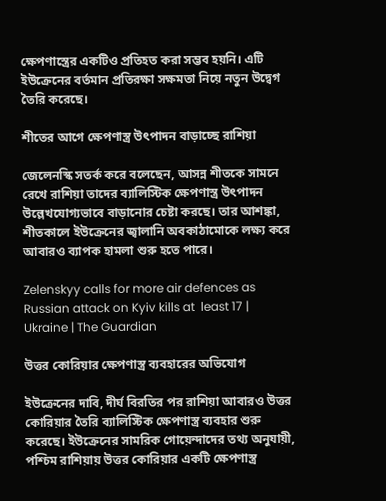ক্ষেপণাস্ত্রের একটিও প্রতিহত করা সম্ভব হয়নি। এটি ইউক্রেনের বর্তমান প্রতিরক্ষা সক্ষমতা নিয়ে নতুন উদ্বেগ তৈরি করেছে।

শীতের আগে ক্ষেপণাস্ত্র উৎপাদন বাড়াচ্ছে রাশিয়া

জেলেনস্কি সতর্ক করে বলেছেন, আসন্ন শীতকে সামনে রেখে রাশিয়া তাদের ব্যালিস্টিক ক্ষেপণাস্ত্র উৎপাদন উল্লেখযোগ্যভাবে বাড়ানোর চেষ্টা করছে। তার আশঙ্কা, শীতকালে ইউক্রেনের জ্বালানি অবকাঠামোকে লক্ষ্য করে আবারও ব্যাপক হামলা শুরু হতে পারে।

Zelenskyy calls for more air defences as Russian attack on Kyiv kills at  least 17 | Ukraine | The Guardian

উত্তর কোরিয়ার ক্ষেপণাস্ত্র ব্যবহারের অভিযোগ

ইউক্রেনের দাবি, দীর্ঘ বিরতির পর রাশিয়া আবারও উত্তর কোরিয়ার তৈরি ব্যালিস্টিক ক্ষেপণাস্ত্র ব্যবহার শুরু করেছে। ইউক্রেনের সামরিক গোয়েন্দাদের তথ্য অনুযায়ী, পশ্চিম রাশিয়ায় উত্তর কোরিয়ার একটি ক্ষেপণাস্ত্র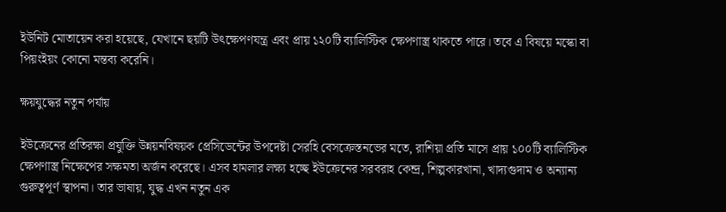ইউনিট মোতায়েন করা হয়েছে, যেখানে ছয়টি উৎক্ষেপণযন্ত্র এবং প্রায় ১২০টি ব্যালিস্টিক ক্ষেপণাস্ত্র থাকতে পারে। তবে এ বিষয়ে মস্কো বা পিয়ংইয়ং কোনো মন্তব্য করেনি।

ক্ষয়যুদ্ধের নতুন পর্যায়

ইউক্রেনের প্রতিরক্ষা প্রযুক্তি উন্নয়নবিষয়ক প্রেসিডেন্টের উপদেষ্টা সেরহি বেসক্রেস্তনভের মতে, রাশিয়া প্রতি মাসে প্রায় ১০০টি ব্যালিস্টিক ক্ষেপণাস্ত্র নিক্ষেপের সক্ষমতা অর্জন করেছে। এসব হামলার লক্ষ্য হচ্ছে ইউক্রেনের সরবরাহ কেন্দ্র, শিল্পকারখানা, খাদ্যগুদাম ও অন্যান্য গুরুত্বপূর্ণ স্থাপনা। তার ভাষায়, যুদ্ধ এখন নতুন এক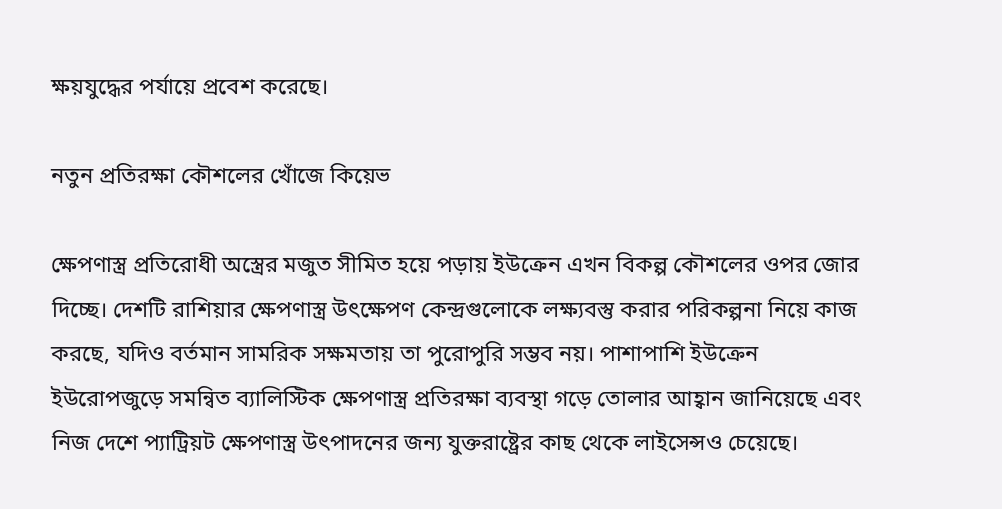ক্ষয়যুদ্ধের পর্যায়ে প্রবেশ করেছে।

নতুন প্রতিরক্ষা কৌশলের খোঁজে কিয়েভ

ক্ষেপণাস্ত্র প্রতিরোধী অস্ত্রের মজুত সীমিত হয়ে পড়ায় ইউক্রেন এখন বিকল্প কৌশলের ওপর জোর দিচ্ছে। দেশটি রাশিয়ার ক্ষেপণাস্ত্র উৎক্ষেপণ কেন্দ্রগুলোকে লক্ষ্যবস্তু করার পরিকল্পনা নিয়ে কাজ করছে, যদিও বর্তমান সামরিক সক্ষমতায় তা পুরোপুরি সম্ভব নয়। পাশাপাশি ইউক্রেন ইউরোপজুড়ে সমন্বিত ব্যালিস্টিক ক্ষেপণাস্ত্র প্রতিরক্ষা ব্যবস্থা গড়ে তোলার আহ্বান জানিয়েছে এবং নিজ দেশে প্যাট্রিয়ট ক্ষেপণাস্ত্র উৎপাদনের জন্য যুক্তরাষ্ট্রের কাছ থেকে লাইসেন্সও চেয়েছে।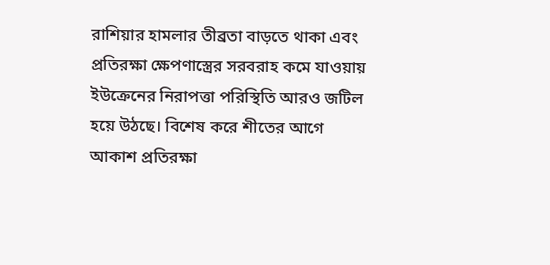রাশিয়ার হামলার তীব্রতা বাড়তে থাকা এবং প্রতিরক্ষা ক্ষেপণাস্ত্রের সরবরাহ কমে যাওয়ায় ইউক্রেনের নিরাপত্তা পরিস্থিতি আরও জটিল হয়ে উঠছে। বিশেষ করে শীতের আগে আকাশ প্রতিরক্ষা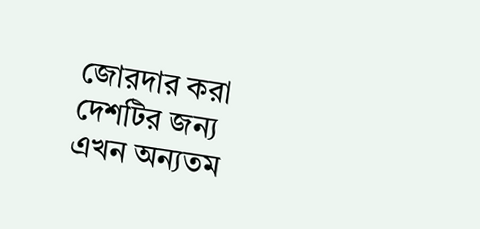জোরদার করা দেশটির জন্য এখন অন্যতম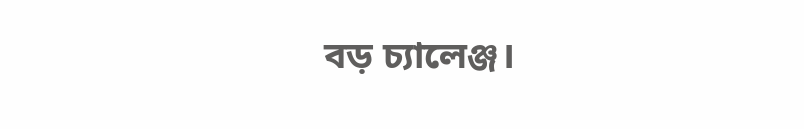বড় চ্যালেঞ্জ।